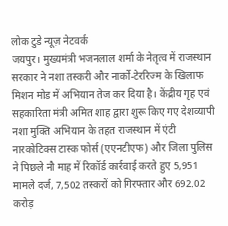लोक टुडे न्यूज़ नेटवर्क
जयपुर। मुख्यमंत्री भजनलाल शर्मा के नेतृत्व में राजस्थान सरकार ने नशा तस्करी और नार्को-टेररिज्म के खिलाफ मिशन मोड में अभियान तेज कर दिया है। केंद्रीय गृह एवं सहकारिता मंत्री अमित शाह द्वारा शुरू किए गए देशव्यापी नशा मुक्ति अभियान के तहत राजस्थान में एंटी नारकोटिक्स टास्क फोर्स (एएनटीएफ) और जिला पुलिस ने पिछले नौ माह में रिकॉर्ड कार्रवाई करते हुए 5,951 मामले दर्ज, 7,502 तस्करों को गिरफ्तार और 692.02 करोड़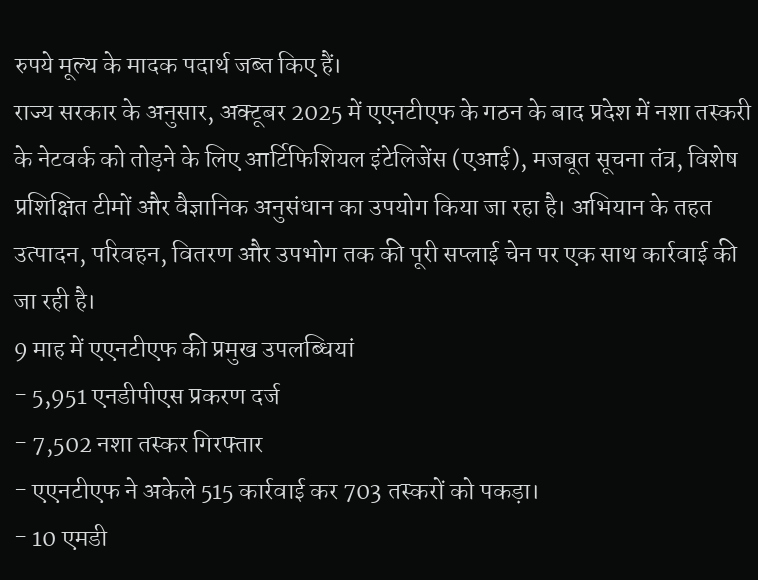रुपये मूल्य के मादक पदार्थ जब्त किए हैं।
राज्य सरकार के अनुसार, अक्टूबर 2025 में एएनटीएफ के गठन के बाद प्रदेश में नशा तस्करी के नेटवर्क को तोड़ने के लिए आर्टिफिशियल इंटेलिजेंस (एआई), मजबूत सूचना तंत्र, विशेष प्रशिक्षित टीमों और वैज्ञानिक अनुसंधान का उपयोग किया जा रहा है। अभियान के तहत उत्पादन, परिवहन, वितरण और उपभोग तक की पूरी सप्लाई चेन पर एक साथ कार्रवाई की जा रही है।
9 माह में एएनटीएफ की प्रमुख उपलब्धियां
- 5,951 एनडीपीएस प्रकरण दर्ज
- 7,502 नशा तस्कर गिरफ्तार
- एएनटीएफ ने अकेले 515 कार्रवाई कर 703 तस्करों को पकड़ा।
- 10 एमडी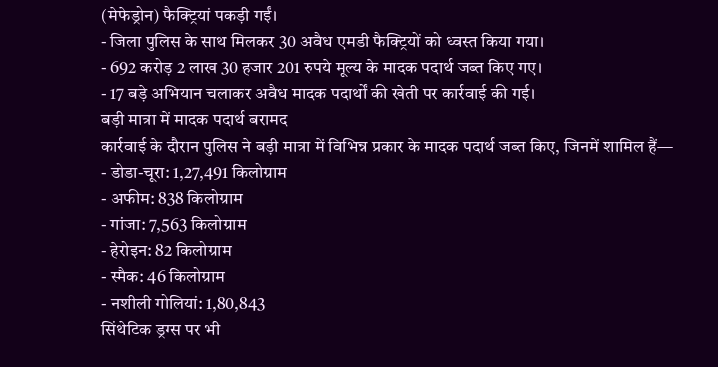(मेफेड्रोन) फैक्ट्रियां पकड़ी गईं।
- जिला पुलिस के साथ मिलकर 30 अवैध एमडी फैक्ट्रियों को ध्वस्त किया गया।
- 692 करोड़ 2 लाख 30 हजार 201 रुपये मूल्य के मादक पदार्थ जब्त किए गए।
- 17 बड़े अभियान चलाकर अवैध मादक पदार्थों की खेती पर कार्रवाई की गई।
बड़ी मात्रा में मादक पदार्थ बरामद
कार्रवाई के दौरान पुलिस ने बड़ी मात्रा में विभिन्न प्रकार के मादक पदार्थ जब्त किए, जिनमें शामिल हैं—
- डोडा-चूरा: 1,27,491 किलोग्राम
- अफीम: 838 किलोग्राम
- गांजा: 7,563 किलोग्राम
- हेरोइन: 82 किलोग्राम
- स्मैक: 46 किलोग्राम
- नशीली गोलियां: 1,80,843
सिंथेटिक ड्रग्स पर भी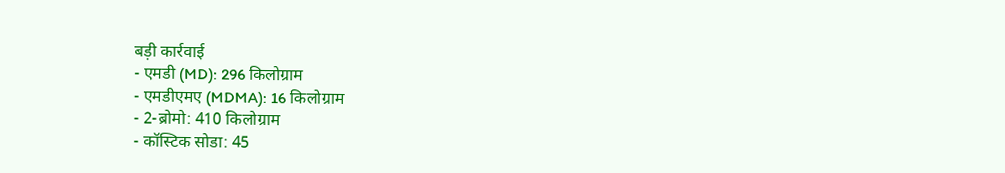बड़ी कार्रवाई
- एमडी (MD): 296 किलोग्राम
- एमडीएमए (MDMA): 16 किलोग्राम
- 2-ब्रोमो: 410 किलोग्राम
- कॉस्टिक सोडा: 45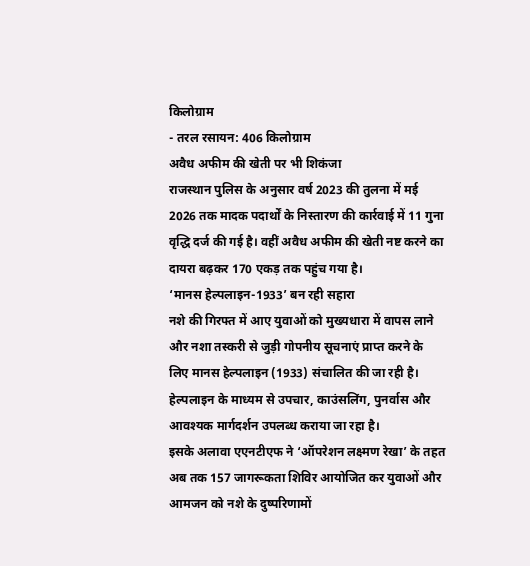किलोग्राम
- तरल रसायन: 406 किलोग्राम
अवैध अफीम की खेती पर भी शिकंजा
राजस्थान पुलिस के अनुसार वर्ष 2023 की तुलना में मई 2026 तक मादक पदार्थों के निस्तारण की कार्रवाई में 11 गुना वृद्धि दर्ज की गई है। वहीं अवैध अफीम की खेती नष्ट करने का दायरा बढ़कर 170 एकड़ तक पहुंच गया है।
‘मानस हेल्पलाइन-1933’ बन रही सहारा
नशे की गिरफ्त में आए युवाओं को मुख्यधारा में वापस लाने और नशा तस्करी से जुड़ी गोपनीय सूचनाएं प्राप्त करने के लिए मानस हेल्पलाइन (1933) संचालित की जा रही है। हेल्पलाइन के माध्यम से उपचार, काउंसलिंग, पुनर्वास और आवश्यक मार्गदर्शन उपलब्ध कराया जा रहा है।
इसके अलावा एएनटीएफ ने ‘ऑपरेशन लक्ष्मण रेखा’ के तहत अब तक 157 जागरूकता शिविर आयोजित कर युवाओं और आमजन को नशे के दुष्परिणामों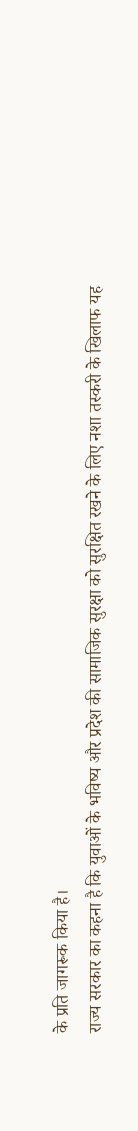के प्रति जागरूक किया है।
राज्य सरकार का कहना है कि युवाओं के भविष्य और प्रदेश की सामाजिक सुरक्षा को सुरक्षित रखने के लिए नशा तस्करी के खिलाफ यह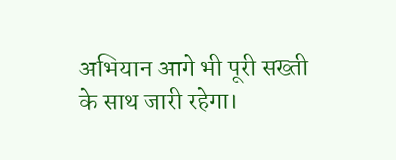अभियान आगे भी पूरी सख्ती के साथ जारी रहेगा।